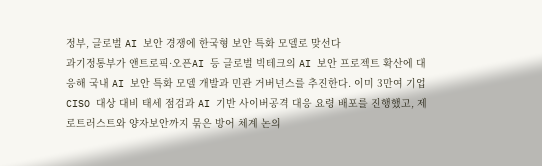정부, 글로벌 AI 보안 경쟁에 한국형 보안 특화 모델로 맞선다
과기정통부가 앤트로픽·오픈AI 등 글로벌 빅테크의 AI 보안 프로젝트 확산에 대응해 국내 AI 보안 특화 모델 개발과 민관 거버넌스를 추진한다. 이미 3만여 기업 CISO 대상 대비 태세 점검과 AI 기반 사이버공격 대응 요령 배포를 진행했고, 제로트러스트와 양자보안까지 묶은 방어 체계 논의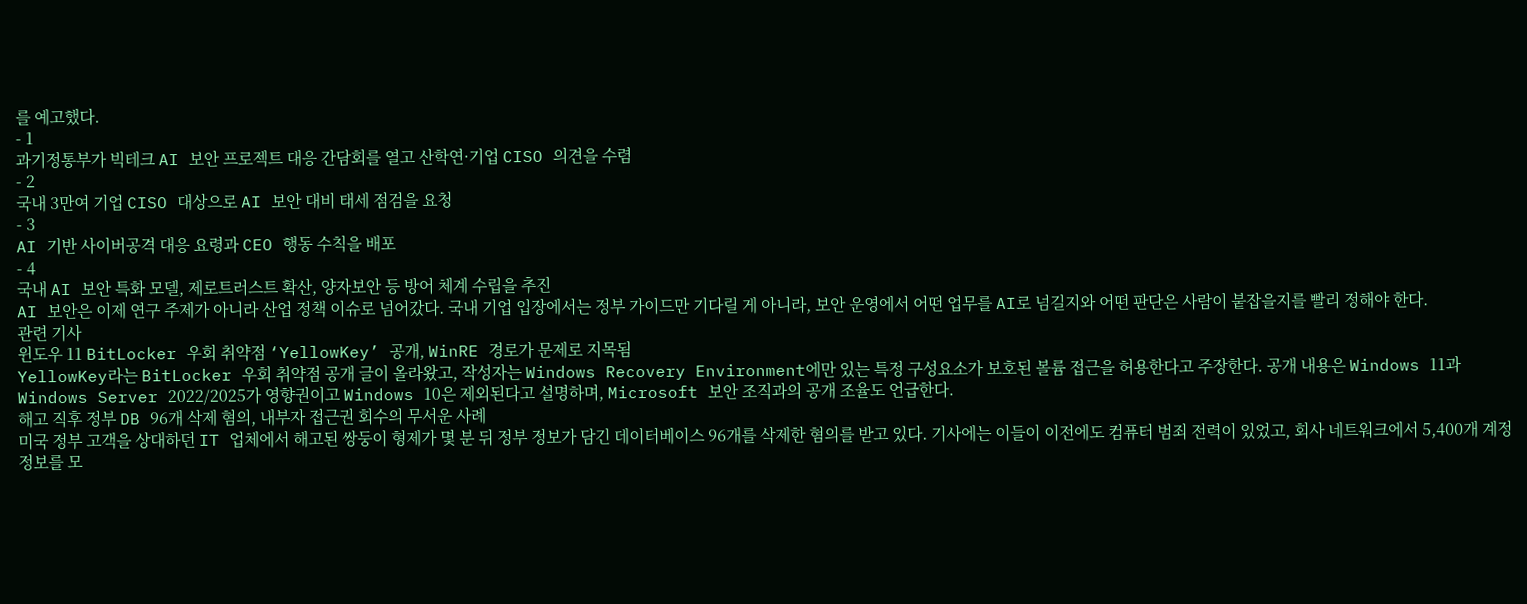를 예고했다.
- 1
과기정통부가 빅테크 AI 보안 프로젝트 대응 간담회를 열고 산학연·기업 CISO 의견을 수렴
- 2
국내 3만여 기업 CISO 대상으로 AI 보안 대비 태세 점검을 요청
- 3
AI 기반 사이버공격 대응 요령과 CEO 행동 수칙을 배포
- 4
국내 AI 보안 특화 모델, 제로트러스트 확산, 양자보안 등 방어 체계 수립을 추진
AI 보안은 이제 연구 주제가 아니라 산업 정책 이슈로 넘어갔다. 국내 기업 입장에서는 정부 가이드만 기다릴 게 아니라, 보안 운영에서 어떤 업무를 AI로 넘길지와 어떤 판단은 사람이 붙잡을지를 빨리 정해야 한다.
관련 기사
윈도우 11 BitLocker 우회 취약점 ‘YellowKey’ 공개, WinRE 경로가 문제로 지목됨
YellowKey라는 BitLocker 우회 취약점 공개 글이 올라왔고, 작성자는 Windows Recovery Environment에만 있는 특정 구성요소가 보호된 볼륨 접근을 허용한다고 주장한다. 공개 내용은 Windows 11과 Windows Server 2022/2025가 영향권이고 Windows 10은 제외된다고 설명하며, Microsoft 보안 조직과의 공개 조율도 언급한다.
해고 직후 정부 DB 96개 삭제 혐의, 내부자 접근권 회수의 무서운 사례
미국 정부 고객을 상대하던 IT 업체에서 해고된 쌍둥이 형제가 몇 분 뒤 정부 정보가 담긴 데이터베이스 96개를 삭제한 혐의를 받고 있다. 기사에는 이들이 이전에도 컴퓨터 범죄 전력이 있었고, 회사 네트워크에서 5,400개 계정 정보를 모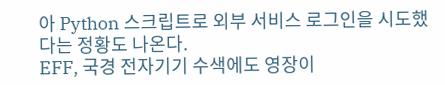아 Python 스크립트로 외부 서비스 로그인을 시도했다는 정황도 나온다.
EFF, 국경 전자기기 수색에도 영장이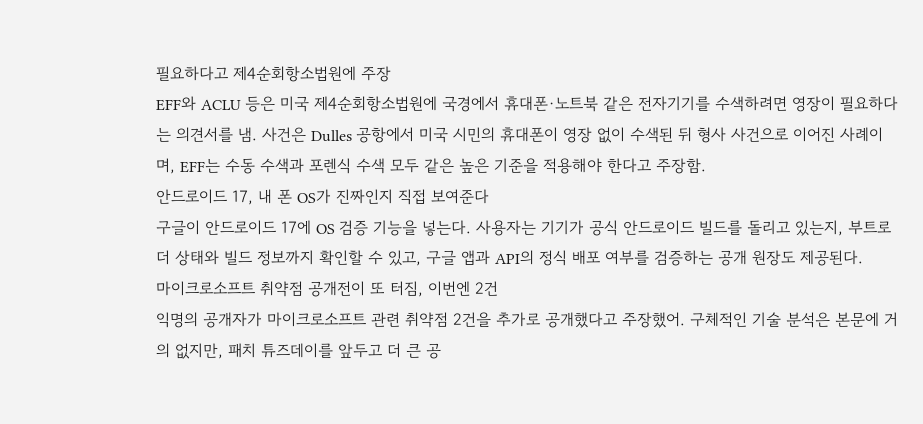필요하다고 제4순회항소법원에 주장
EFF와 ACLU 등은 미국 제4순회항소법원에 국경에서 휴대폰·노트북 같은 전자기기를 수색하려면 영장이 필요하다는 의견서를 냄. 사건은 Dulles 공항에서 미국 시민의 휴대폰이 영장 없이 수색된 뒤 형사 사건으로 이어진 사례이며, EFF는 수동 수색과 포렌식 수색 모두 같은 높은 기준을 적용해야 한다고 주장함.
안드로이드 17, 내 폰 OS가 진짜인지 직접 보여준다
구글이 안드로이드 17에 OS 검증 기능을 넣는다. 사용자는 기기가 공식 안드로이드 빌드를 돌리고 있는지, 부트로더 상태와 빌드 정보까지 확인할 수 있고, 구글 앱과 API의 정식 배포 여부를 검증하는 공개 원장도 제공된다.
마이크로소프트 취약점 공개전이 또 터짐, 이번엔 2건
익명의 공개자가 마이크로소프트 관련 취약점 2건을 추가로 공개했다고 주장했어. 구체적인 기술 분석은 본문에 거의 없지만, 패치 튜즈데이를 앞두고 더 큰 공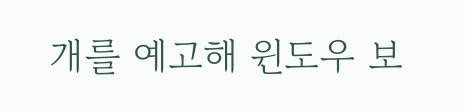개를 예고해 윈도우 보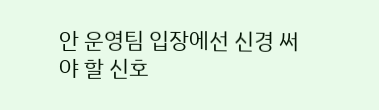안 운영팀 입장에선 신경 써야 할 신호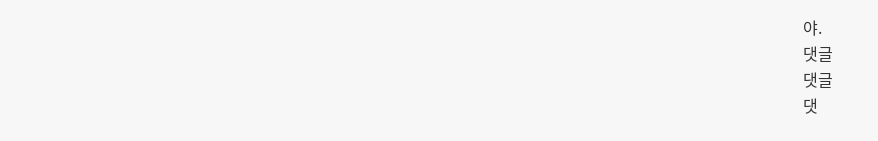야.
댓글
댓글
댓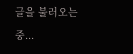글을 불러오는 중...